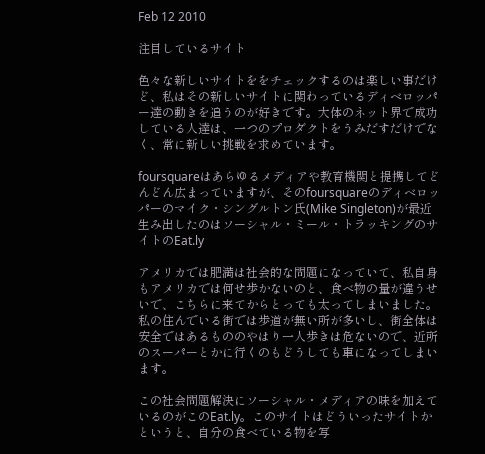Feb 12 2010

注目しているサイト

色々な新しいサイトををチェックするのは楽しい事だけど、私はその新しいサイトに関わっているディベロッパー達の動きを追うのが好きです。大体のネット界で成功している人達は、一つのプロダクトをうみだすだけでなく、常に新しい挑戦を求めています。

foursquareはあらゆるメディアや教育機関と提携してどんどん広まっていますが、そのfoursquareのディベロッパーのマイク・シングルトン氏(Mike Singleton)が最近生み出したのはソーシャル・ミール・トラッキングのサイトのEat.ly

アメリカでは肥満は社会的な問題になっていて、私自身もアメリカでは何せ歩かないのと、食べ物の量が違うせいで、こちらに来てからとっても太ってしまいました。私の住んでいる街では歩道が無い所が多いし、街全体は安全ではあるもののやはり一人歩きは危ないので、近所のスーパーとかに行くのもどうしても車になってしまいます。

この社会問題解決にソーシャル・メディアの味を加えているのがこのEat.ly。このサイトはどういったサイトかというと、自分の食べている物を写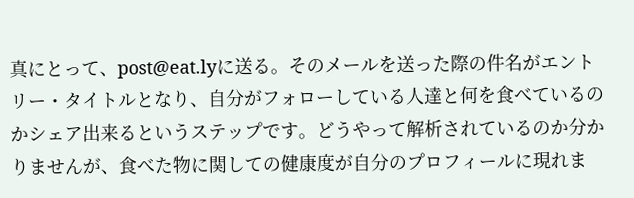真にとって、post@eat.lyに送る。そのメールを送った際の件名がエントリー・タイトルとなり、自分がフォローしている人達と何を食べているのかシェア出来るというステップです。どうやって解析されているのか分かりませんが、食べた物に関しての健康度が自分のプロフィールに現れま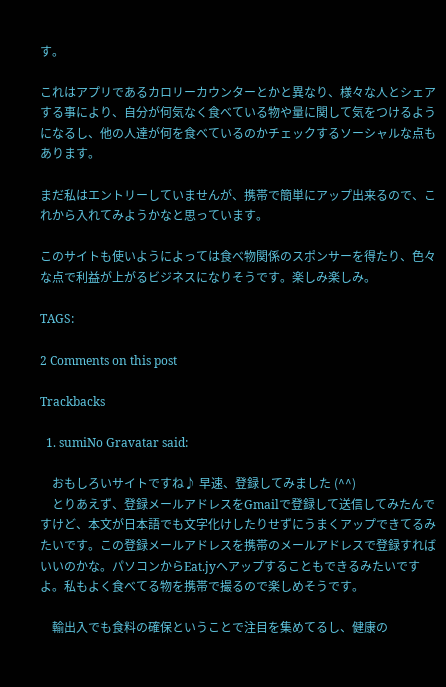す。

これはアプリであるカロリーカウンターとかと異なり、様々な人とシェアする事により、自分が何気なく食べている物や量に関して気をつけるようになるし、他の人達が何を食べているのかチェックするソーシャルな点もあります。

まだ私はエントリーしていませんが、携帯で簡単にアップ出来るので、これから入れてみようかなと思っています。

このサイトも使いようによっては食べ物関係のスポンサーを得たり、色々な点で利益が上がるビジネスになりそうです。楽しみ楽しみ。

TAGS:

2 Comments on this post

Trackbacks

  1. sumiNo Gravatar said:

    おもしろいサイトですね♪ 早速、登録してみました (^^)
    とりあえず、登録メールアドレスをGmailで登録して送信してみたんですけど、本文が日本語でも文字化けしたりせずにうまくアップできてるみたいです。この登録メールアドレスを携帯のメールアドレスで登録すればいいのかな。パソコンからEat.jyへアップすることもできるみたいですよ。私もよく食べてる物を携帯で撮るので楽しめそうです。

    輸出入でも食料の確保ということで注目を集めてるし、健康の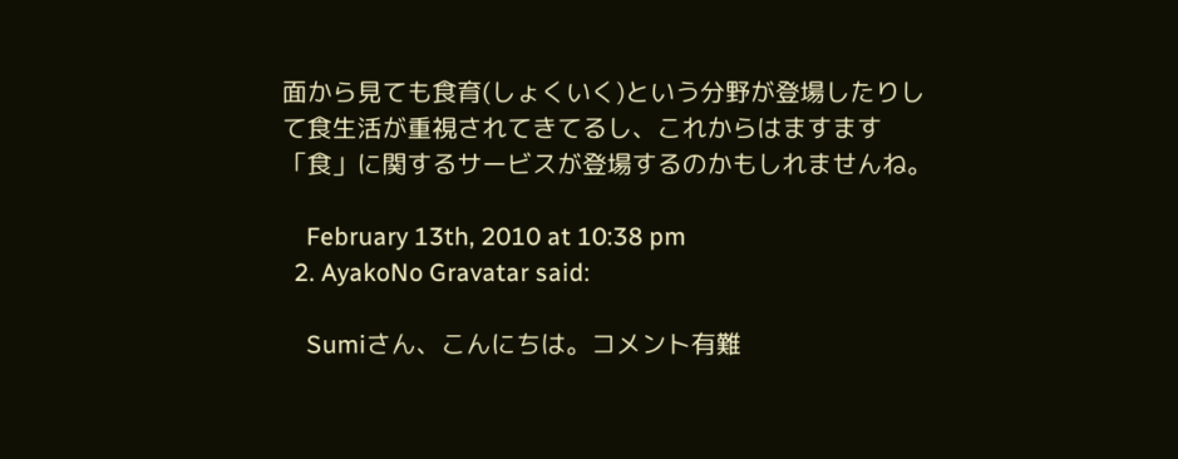面から見ても食育(しょくいく)という分野が登場したりして食生活が重視されてきてるし、これからはますます「食」に関するサービスが登場するのかもしれませんね。

    February 13th, 2010 at 10:38 pm
  2. AyakoNo Gravatar said:

    Sumiさん、こんにちは。コメント有難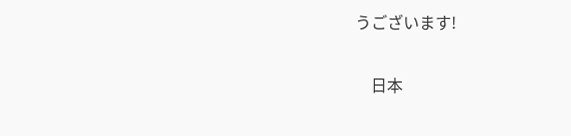うございます!

    日本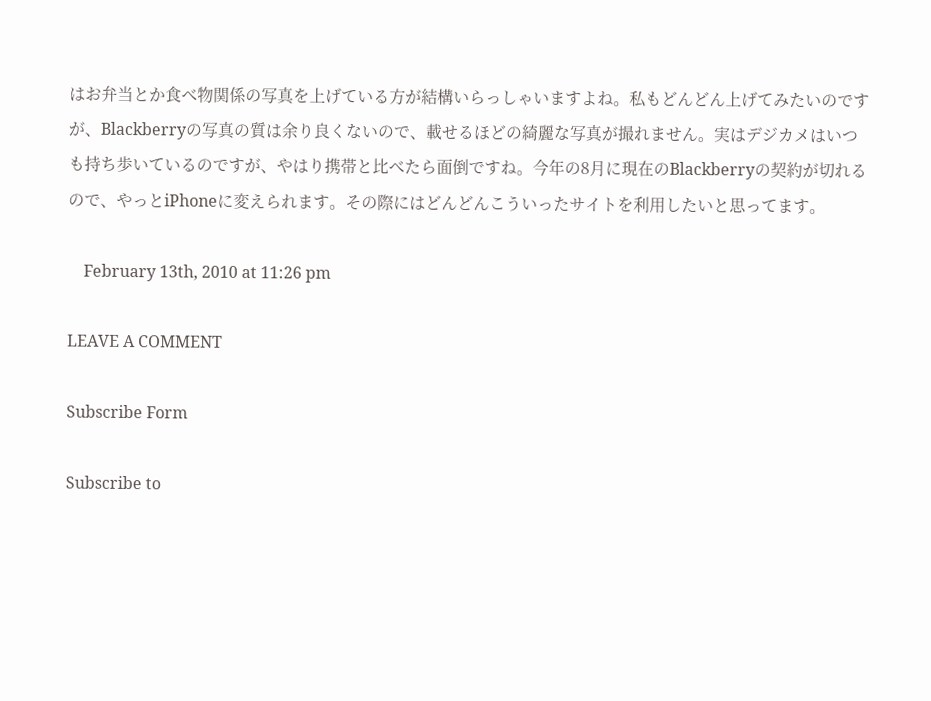はお弁当とか食べ物関係の写真を上げている方が結構いらっしゃいますよね。私もどんどん上げてみたいのですが、Blackberryの写真の質は余り良くないので、載せるほどの綺麗な写真が撮れません。実はデジカメはいつも持ち歩いているのですが、やはり携帯と比べたら面倒ですね。今年の8月に現在のBlackberryの契約が切れるので、やっとiPhoneに変えられます。その際にはどんどんこういったサイトを利用したいと思ってます。

    February 13th, 2010 at 11:26 pm

LEAVE A COMMENT

Subscribe Form

Subscribe to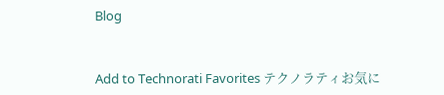Blog


Add to Technorati Favorites テクノラティお気に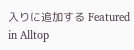入りに追加する Featured in Alltop